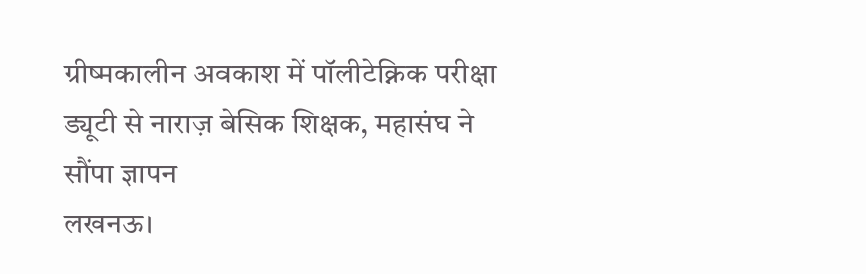ग्रीष्मकालीन अवकाश में पॉलीटेक्निक परीक्षा ड्यूटी से नाराज़ बेसिक शिक्षक, महासंघ ने सौंपा ज्ञापन
लखनऊ।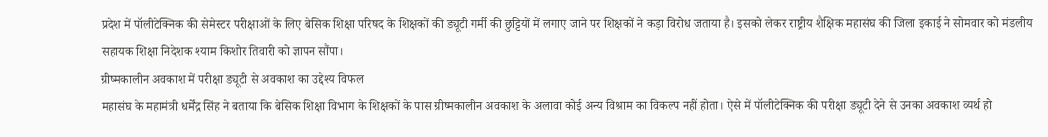प्रदेश में पॉलीटेक्निक की सेमेस्टर परीक्षाओं के लिए बेसिक शिक्षा परिषद के शिक्षकों की ड्यूटी गर्मी की छुट्टियों में लगाए जाने पर शिक्षकों ने कड़ा विरोध जताया है। इसको लेकर राष्ट्रीय शैक्षिक महासंघ की जिला इकाई ने सोमवार को मंडलीय सहायक शिक्षा निदेशक श्याम किशोर तिवारी को ज्ञापन सौंपा।
ग्रीष्मकालीन अवकाश में परीक्षा ड्यूटी से अवकाश का उद्देश्य विफल
महासंघ के महामंत्री धर्मेंद्र सिंह ने बताया कि बेसिक शिक्षा विभाग के शिक्षकों के पास ग्रीष्मकालीन अवकाश के अलावा कोई अन्य विश्राम का विकल्प नहीं होता। ऐसे में पॉलीटेक्निक की परीक्षा ड्यूटी देने से उनका अवकाश व्यर्थ हो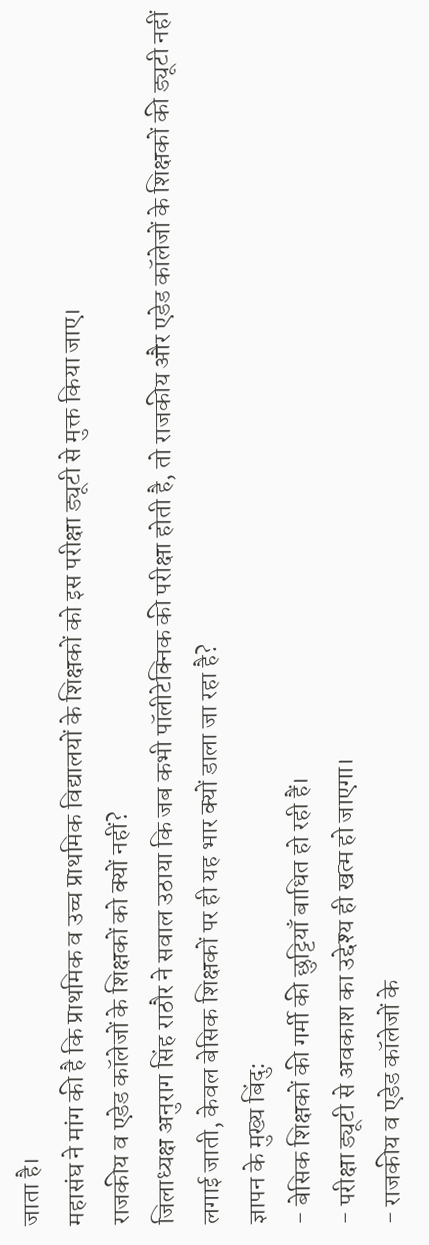जाता है।
महासंघ ने मांग की है कि प्राथमिक व उच्च प्राथमिक विद्यालयों के शिक्षकों को इस परीक्षा ड्यूटी से मुक्त किया जाए।
राजकीय व एडेड कॉलेजों के शिक्षकों को क्यों नहीं?
जिलाध्यक्ष अनुराग सिंह राठौर ने सवाल उठाया कि जब कभी पॉलीटेक्निक की परीक्षा होती है, तो राजकीय और एडेड कॉलेजों के शिक्षकों की ड्यूटी नहीं लगाई जाती, केवल बेसिक शिक्षकों पर ही यह भार क्यों डाला जा रहा है?
ज्ञापन के मुख्य बिंदु:
- बेसिक शिक्षकों की गर्मी की छुट्टियाँ बाधित हो रही हैं।
- परीक्षा ड्यूटी से अवकाश का उद्देश्य ही खत्म हो जाएगा।
- राजकीय व एडेड कॉलेजों के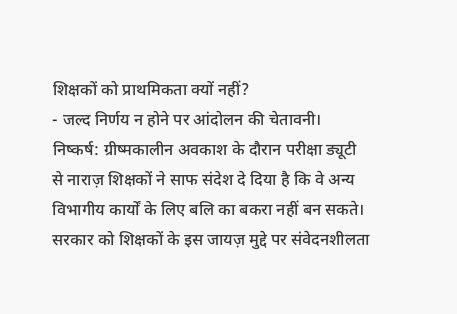शिक्षकों को प्राथमिकता क्यों नहीं?
- जल्द निर्णय न होने पर आंदोलन की चेतावनी।
निष्कर्ष: ग्रीष्मकालीन अवकाश के दौरान परीक्षा ड्यूटी से नाराज़ शिक्षकों ने साफ संदेश दे दिया है कि वे अन्य विभागीय कार्यों के लिए बलि का बकरा नहीं बन सकते। सरकार को शिक्षकों के इस जायज़ मुद्दे पर संवेदनशीलता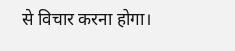से विचार करना होगा।